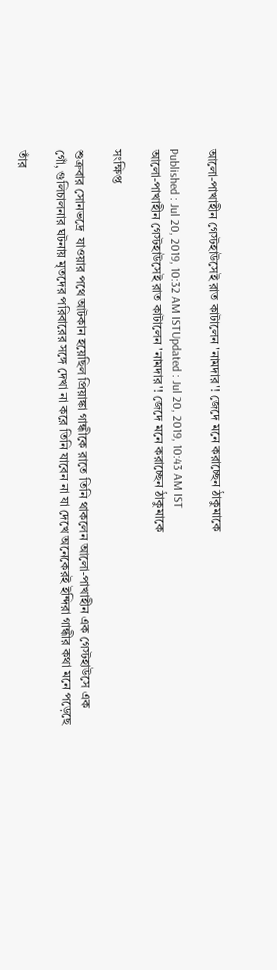আলো-পাখাহীন গেস্টহাউসেই রাত কাটালেন 'নামদার'! জেদে মনে করাচ্ছেন ঠাকুমাকে

Published : Jul 20, 2019, 10:32 AM ISTUpdated : Jul 20, 2019, 10:43 AM IST
আলো-পাখাহীন গেস্টহাউসেই রাত কাটালেন 'নামদার'! জেদে মনে করাচ্ছেন ঠাকুমাকে

সংক্ষিপ্ত

শুক্রবার সোনভদ্রে  যাওয়ার পথে আটকান হয়েছিল প্রিয়াঙ্কা গান্ধীকে রাতে তিনি থাকলেন আলো-পাখাহীন এক গেস্টহাউসে এক গোঁ, গুলিচালনার ঘটনায় মৃতদের পরিবারের সঙ্গে দেখা না করে তিনি যাবেন না যা দেখে অনেকেরই ইন্দিরা গান্ধীর কথা মনে পড়েছে

তাঁর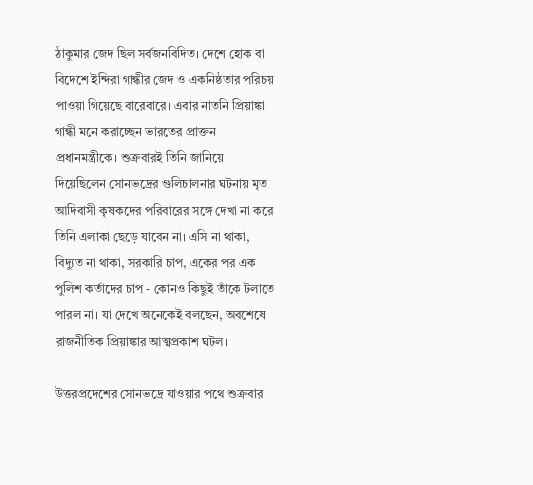ঠাকুমার জেদ ছিল সর্বজনবিদিত। দেশে হোক বা বিদেশে ইন্দিরা গান্ধীর জেদ ও একনিষ্ঠতার পরিচয় পাওয়া গিয়েছে বারেবারে। এবার নাতনি প্রিয়াঙ্কা গান্ধী মনে করাচ্ছেন ভারতের প্রাক্তন প্রধানমন্ত্রীকে। শুক্রবারই তিনি জানিয়ে দিয়েছিলেন সোনভদ্রের গুলিচালনার ঘটনায় মৃত আদিবাসী কৃষকদের পরিবারের সঙ্গে দেখা না করে তিনি এলাকা ছেড়ে যাবেন না। এসি না থাকা, বিদ্যুত না থাকা, সরকারি চাপ, একের পর এক পুলিশ কর্তাদের চাপ - কোনও কিছুই তাঁকে টলাতে পারল না। যা দেখে অনেকেই বলছেন, অবশেষে রাজনীতিক প্রিয়াঙ্কার আত্মপ্রকাশ ঘটল।

উত্তরপ্রদেশের সোনভদ্রে যাওয়ার পথে শুক্রবার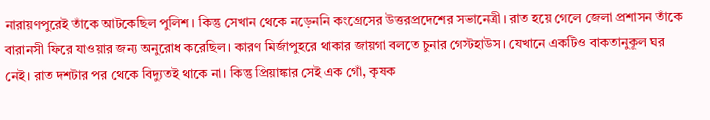নারায়ণপুরেই তাঁকে আটকেছিল পুলিশ। কিন্তু সেখান থেকে নড়েননি কংগ্রেসের উত্তরপ্রদেশের সভানেত্রী। রাত হয়ে গেলে জেলা প্রশাসন তাঁকে বারানসী ফিরে যাওয়ার জন্য অনুরোধ করেছিল। কারণ মির্জাপুহরে থাকার জায়গা বলতে চুনার গেস্টহাউস। যেখানে একটিও বাকতানুকূল ঘর নেই। রাত দশটার পর থেকে বিদ্যুতই থাকে না। কিন্তু প্রিয়াঙ্কার সেই এক গোঁ, কৃষক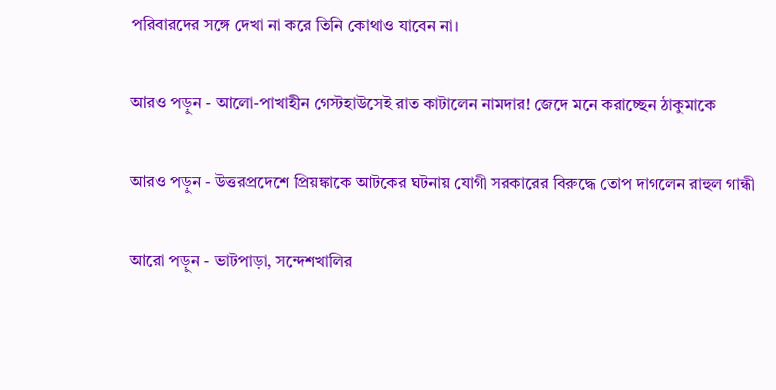পরিবারদের সঙ্গে দেখা না করে তিনি কোথাও যাবেন না।

আরও পড়ুন - আলো-পাখাহীন গেস্টহাউসেই রাত কাটালেন নামদার! জেদে মনে করাচ্ছেন ঠাকুমাকে

আরও পড়ুন - উত্তরপ্রদেশে প্রিয়ঙ্কাকে আটকের ঘটনায় যোগী সরকারের বিরুদ্ধে তোপ দাগলেন রাহুল গান্ধী

আরো পড়ুন - ভাটপাড়া, সন্দেশখালির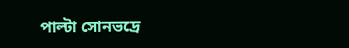পাল্টা সোনভদ্রে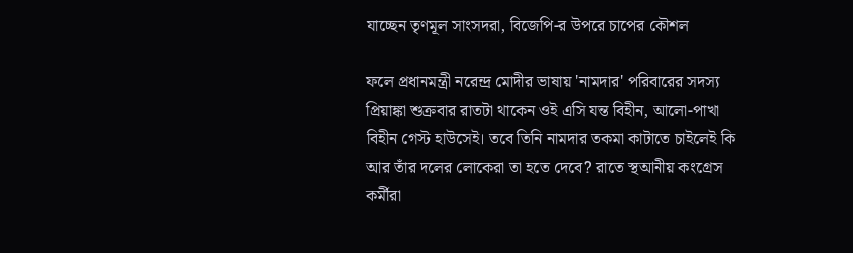যাচ্ছেন তৃণমূল সাংসদরা, বিজেপি-র উপরে চাপের কৌশল

ফলে প্রধানমন্ত্রী নরেন্দ্র মোদীর ভাষায় 'নামদার' পরিবারের সদস্য প্রিয়াঙ্কা শুক্রবার রাতটা থাকেন ওই এসি যন্ত বিহীন, আলো-পাখা বিহীন গেস্ট হাউসেই। তবে তিনি নামদার তকমা কাটাতে চাইলেই কি আর তাঁর দলের লোকেরা তা হতে দেবে? রাতে স্থআনীয় কংগ্রেস কর্মীরা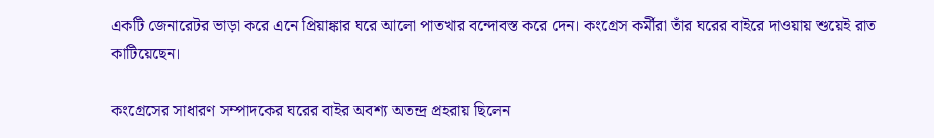একটি জেনারেটর ভাড়া করে এনে প্রিয়াঙ্কার ঘরে আলো পাতখার বন্দোবস্ত করে দেন। কংগ্রেস কর্মীরা তাঁর ঘরের বাইরে দাওয়ায় শুয়েই রাত কাটিয়েছেন।

কংগ্রেসের সাধারণ সম্পাদকের ঘরের বাইর অবশ্য অতন্দ্র প্রহরায় ছিলেন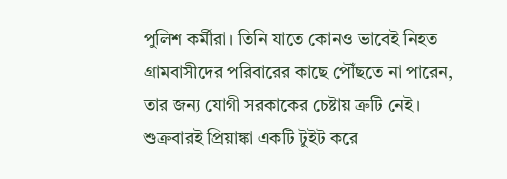পুলিশ কর্মীরা। তিনি যাতে কোনও ভাবেই নিহত গ্রামবাসীদের পরিবারের কাছে পৌঁছতে না পারেন, তার জন্য যোগী সরকাকের চেষ্টায় ত্রুটি নেই। শুক্রবারই প্রিয়াঙ্কা একটি টুইট করে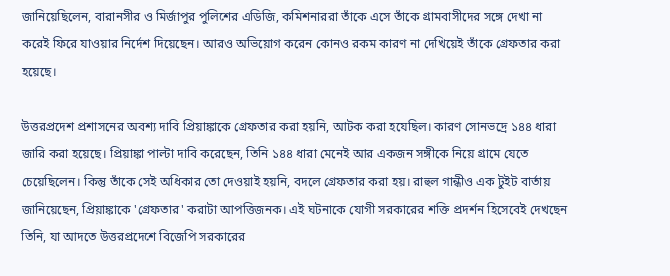জানিয়েছিলেন, বারানসীর ও মির্জাপুর পুলিশের এডিজি, কমিশনাররা তাঁকে এসে তাঁকে গ্রামবাসীদের সঙ্গে দেখা না করেই ফিরে যাওয়ার নির্দেশ দিয়েছেন। আরও অভিয়োগ করেন কোনও রকম কারণ না দেখিয়েই তাঁকে গ্রেফতার করা হয়েছে।

উত্তরপ্রদেশ প্রশাসনের অবশ্য দাবি প্রিয়াঙ্কাকে গ্রেফতার করা হয়নি, আটক করা হযেছিল। কারণ সোনভদ্রে ১৪৪ ধারা জারি করা হয়েছে। প্রিয়াঙ্কা পাল্টা দাবি করেছেন, তিনি ১৪৪ ধারা মেনেই আর একজন সঙ্গীকে নিয়ে গ্রামে যেতে চেয়েছিলেন। কিন্তু তাঁকে সেই অধিকার তো দেওয়াই হয়নি, বদলে গ্রেফতার করা হয়। রাহুল গান্ধীও এক টুইট বার্তায় জানিয়েছেন, প্রিয়াঙ্কাকে 'গ্রেফতার' করাটা আপত্তিজনক। এই ঘটনাকে যোগী সরকারের শক্তি প্রদর্শন হিসেবেই দেখছেন তিনি, যা আদতে উত্তরপ্রদেশে বিজেপি সরকারের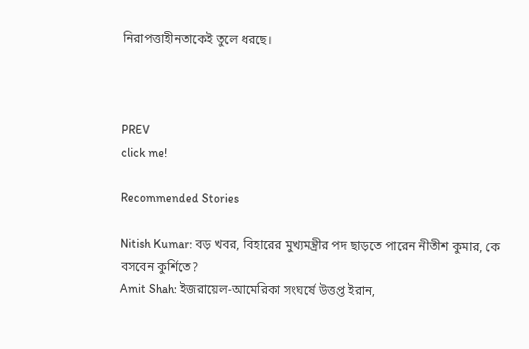নিরাপত্তাহীনতাকেই তুলে ধরছে।



PREV
click me!

Recommended Stories

Nitish Kumar: বড় খবর, বিহারের মুখ্যমন্ত্রীর পদ ছাড়তে পারেন নীতীশ কুমার, কে বসবেন কুর্শিতে?
Amit Shah: ইজরায়েল-আমেরিকা সংঘর্ষে উত্তপ্ত ইরান,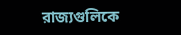রাজ্যগুলিকে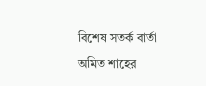বিশেষ সতর্ক বার্তা অমিত শাহের